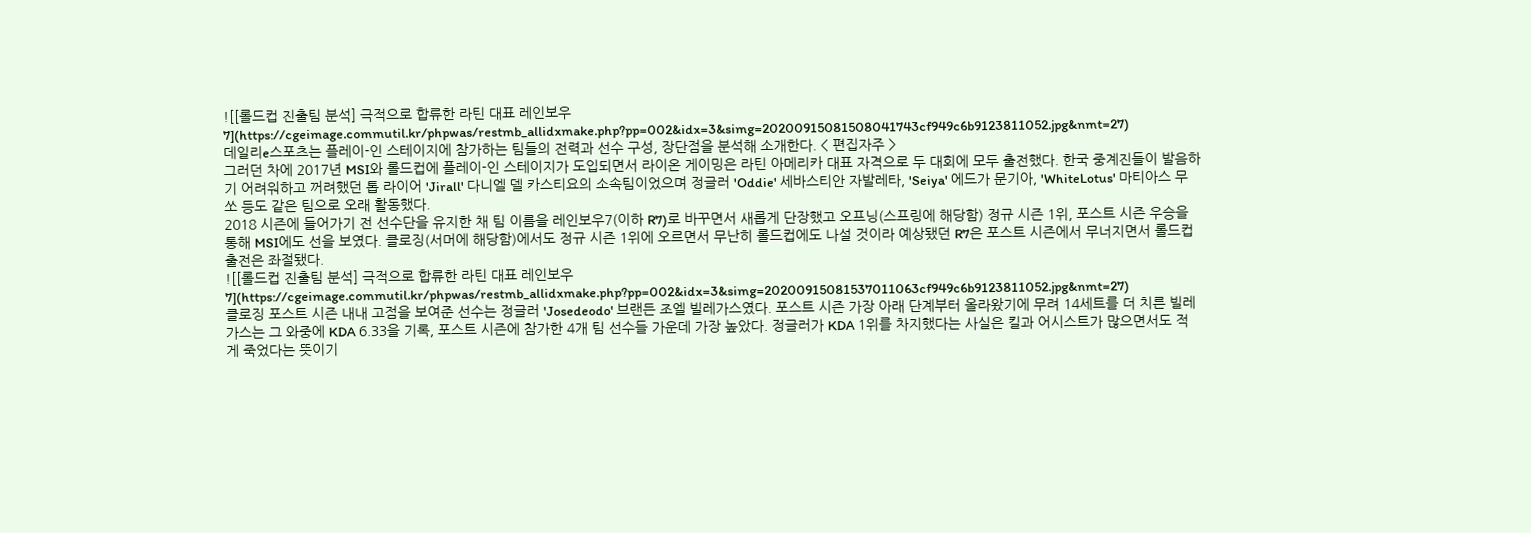![[롤드컵 진출팀 분석] 극적으로 합류한 라틴 대표 레인보우7](https://cgeimage.commutil.kr/phpwas/restmb_allidxmake.php?pp=002&idx=3&simg=20200915081508041743cf949c6b9123811052.jpg&nmt=27)
데일리e스포츠는 플레이-인 스테이지에 참가하는 팀들의 전력과 선수 구성, 장단점을 분석해 소개한다. < 편집자주 >
그러던 차에 2017년 MSI와 롤드컵에 플레이-인 스테이지가 도입되면서 라이온 게이밍은 라틴 아메리카 대표 자격으로 두 대회에 모두 출전했다. 한국 중계진들이 발음하기 어려워하고 꺼려했던 톱 라이어 'Jirall' 다니엘 델 카스티요의 소속팀이었으며 정글러 'Oddie' 세바스티안 자발레타, 'Seiya' 에드가 문기아, 'WhiteLotus' 마티아스 무쏘 등도 같은 팀으로 오래 활동했다.
2018 시즌에 들어가기 전 선수단을 유지한 채 팀 이름을 레인보우7(이하 R7)로 바꾸면서 새롭게 단장했고 오프닝(스프링에 해당함) 정규 시즌 1위, 포스트 시즌 우승을 통해 MSI에도 선을 보였다. 클로징(서머에 해당함)에서도 정규 시즌 1위에 오르면서 무난히 롤드컵에도 나설 것이라 예상됐던 R7은 포스트 시즌에서 무너지면서 롤드컵 출전은 좌절됐다.
![[롤드컵 진출팀 분석] 극적으로 합류한 라틴 대표 레인보우7](https://cgeimage.commutil.kr/phpwas/restmb_allidxmake.php?pp=002&idx=3&simg=20200915081537011063cf949c6b9123811052.jpg&nmt=27)
클로징 포스트 시즌 내내 고점을 보여준 선수는 정글러 'Josedeodo' 브랜든 조엘 빌레가스였다. 포스트 시즌 가장 아래 단계부터 올라왔기에 무려 14세트를 더 치른 빌레가스는 그 와중에 KDA 6.33을 기록, 포스트 시즌에 참가한 4개 팀 선수들 가운데 가장 높았다. 정글러가 KDA 1위를 차지했다는 사실은 킬과 어시스트가 많으면서도 적게 죽었다는 뜻이기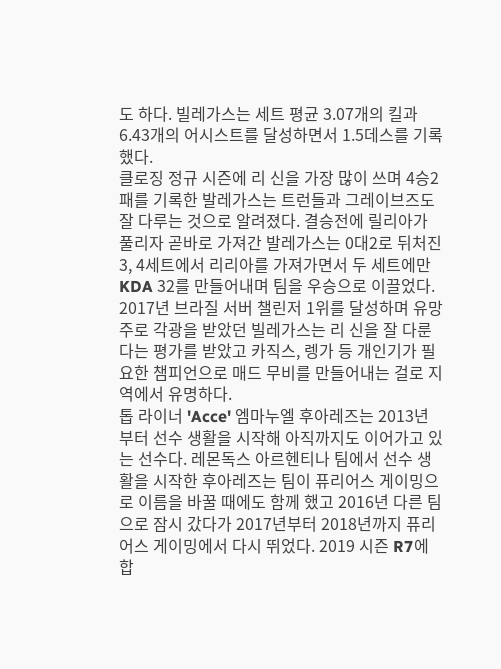도 하다. 빌레가스는 세트 평균 3.07개의 킬과 6.43개의 어시스트를 달성하면서 1.5데스를 기록했다.
클로징 정규 시즌에 리 신을 가장 많이 쓰며 4승2패를 기록한 발레가스는 트런들과 그레이브즈도 잘 다루는 것으로 알려졌다. 결승전에 릴리아가 풀리자 곧바로 가져간 발레가스는 0대2로 뒤처진 3, 4세트에서 리리아를 가져가면서 두 세트에만 KDA 32를 만들어내며 팀을 우승으로 이끌었다.
2017년 브라질 서버 챌린저 1위를 달성하며 유망주로 각광을 받았던 빌레가스는 리 신을 잘 다룬다는 평가를 받았고 카직스, 렝가 등 개인기가 필요한 챔피언으로 매드 무비를 만들어내는 걸로 지역에서 유명하다.
톱 라이너 'Acce' 엠마누엘 후아레즈는 2013년부터 선수 생활을 시작해 아직까지도 이어가고 있는 선수다. 레몬독스 아르헨티나 팀에서 선수 생활을 시작한 후아레즈는 팀이 퓨리어스 게이밍으로 이름을 바꿀 때에도 함께 했고 2016년 다른 팀으로 잠시 갔다가 2017년부터 2018년까지 퓨리어스 게이밍에서 다시 뛰었다. 2019 시즌 R7에 합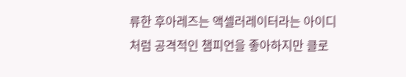류한 후아레즈는 액셀러레이터라는 아이디처럼 공격적인 챔피언을 좋아하지만 클로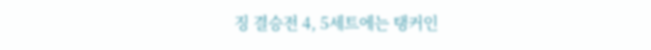징 결승전 4, 5세트에는 탱커인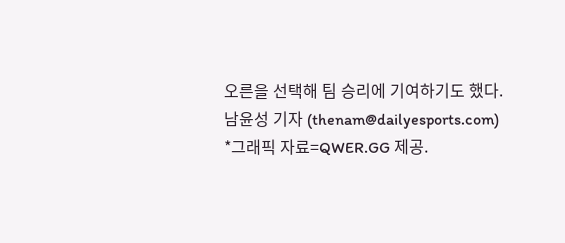오른을 선택해 팀 승리에 기여하기도 했다.
남윤성 기자 (thenam@dailyesports.com)
*그래픽 자료=QWER.GG 제공.